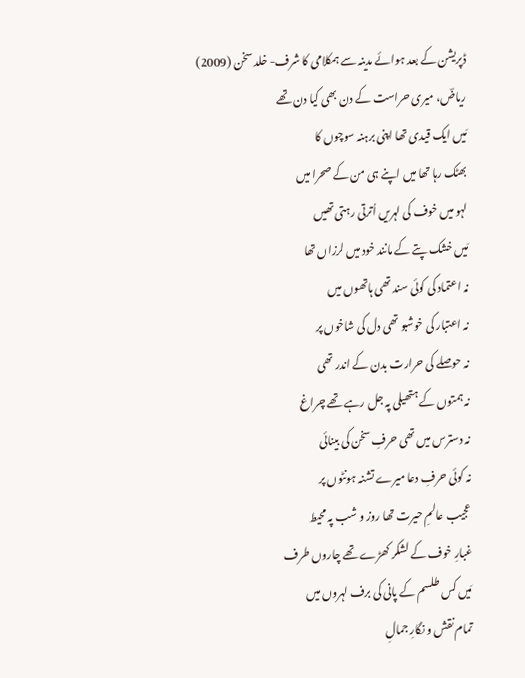ڈپریشن کے بعد ہوائے مدینہ سے ہمکلامی کا شرف- خلد سخن (2009)
ریاضؔ، میری حراست کے دن بھی کیا دن تھے
مَیں ایک قیدی تھا اپنی برہنہ سوچوں کا
بھٹک رہا تھا میں اپنے ہی من کے صحرا میں
لہو میں خوف کی لہریں اُترتی رہتی تھیں
مَیں خشک پتے کے مانند خود میں لرزاں تھا
نہ اعتماد کی کوئی سند تھی ہاتھوں میں
نہ اعتبار کی خوشبو تھی دل کی شاخوں پر
نہ حوصلے کی حرارت بدن کے اندر تھی
نہ ہمتوں کے ہتھیلی پہ جل رہے تھے چراغ
نہ دسترس میں تھی حرفِ سخن کی بینائی
نہ کوئی حرفِ دعا میرے تشنہ ہونٹوں پر
عجیب عالمِ حیرت تھا روز و شب پہ محیط
غبارِ خوف کے لشکر کھڑے تھے چاروں طرف
مَیں کس طلسم کے پانی کی برف لہروں میں
تمام نقش و نگارِ جمالِ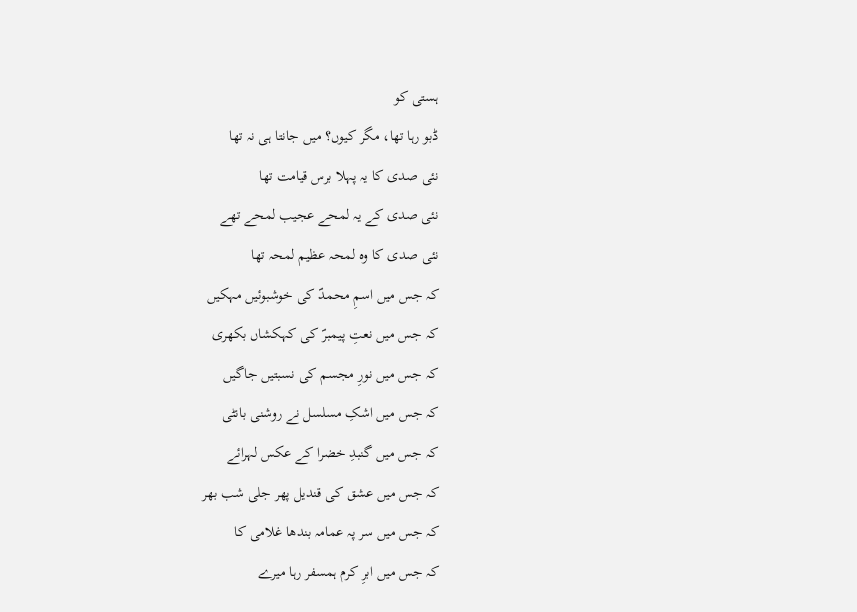ہستی کو
ڈبو رہا تھا، مگر کیوں؟ میں جانتا ہی نہ تھا
نئی صدی کا یہ پہلا برس قیامت تھا
نئی صدی کے یہ لمحے عجیب لمحے تھے
نئی صدی کا وہ لمحہ عظیم لمحہ تھا
کہ جس میں اسمِ محمدؐ کی خوشبوئیں مہکیں
کہ جس میں نعتِ پیمبرؐ کی کہکشاں بکھری
کہ جس میں نورِ مجسم کی نسبتیں جاگیں
کہ جس میں اشکِ مسلسل نے روشنی بانٹی
کہ جس میں گنبدِ خضرا کے عکس لہرائے
کہ جس میں عشق کی قندیل پھر جلی شب بھر
کہ جس میں سر پہ عمامہ بندھا غلامی کا
کہ جس میں ابرِ کرم ہمسفر رہا میرے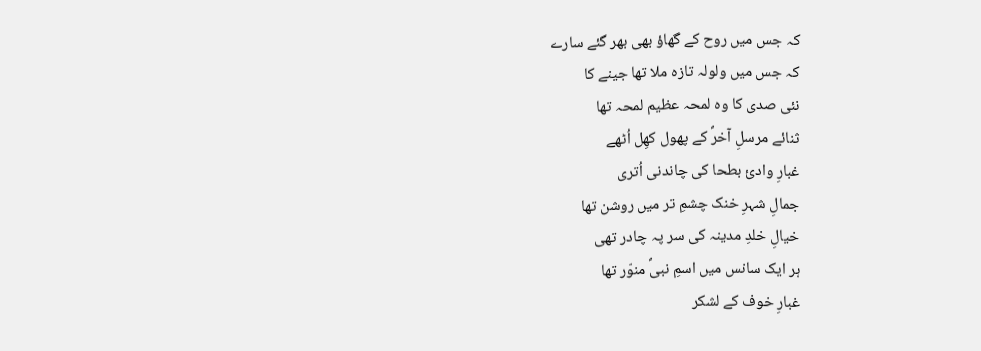کہ جس میں روح کے گھاؤ بھی بھر گئے سارے
کہ جس میں ولولہ تازہ ملا تھا جینے کا
نئی صدی کا وہ لمحہ عظیم لمحہ تھا
ثنائے مرسلِ آخرؐ کے پھول کھِل اُٹھے
غبارِ وادیٔ بطحا کی چاندنی اُتری
جمالِ شہرِ خنک چشمِ تر میں روشن تھا
خیالِ خلدِ مدینہ کی سر پہ چادر تھی
ہر ایک سانس میں اسمِ نبیؐ منوّر تھا
غبارِ خوف کے لشکر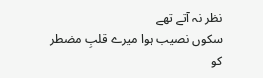نظر نہ آتے تھے
سکوں نصیب ہوا میرے قلبِ مضطر کو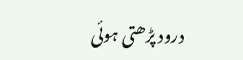درود پڑھتی ہوئی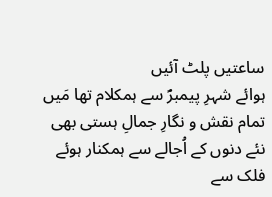ساعتیں پلٹ آئیں
ہوائے شہرِ پیمبرؐ سے ہمکلام تھا مَیں
تمام نقش و نگارِ جمالِ ہستی بھی
نئے دنوں کے اُجالے سے ہمکنار ہوئے
فلک سے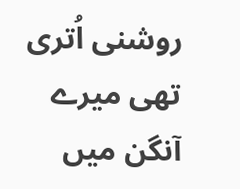روشنی اُتری تھی میرے آنگن میں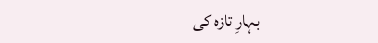بہارِ تازہ کی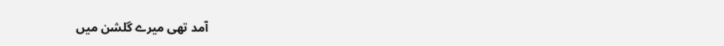آمد تھی میرے گلشن میں